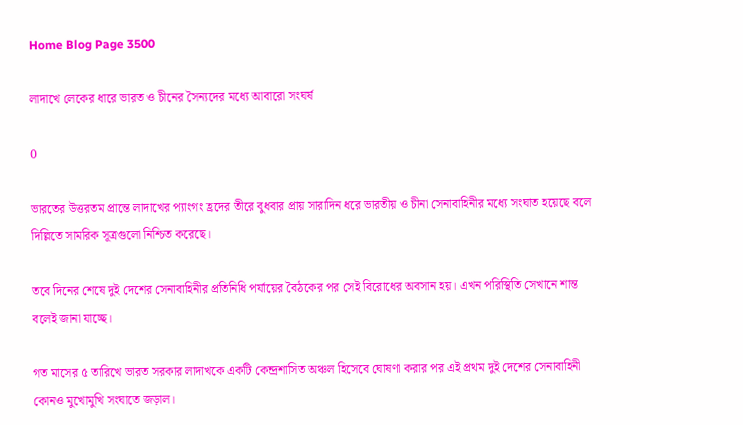Home Blog Page 3500

লাদাখে লেকের ধারে ভারত ও চীনের সৈন্যদের মধ্যে আবারো সংঘর্ষ

0

ভারতের উত্তরতম প্রান্তে লাদাখের প্যাংগং হ্রদের তীরে বুধবার প্রায় সারাদিন ধরে ভারতীয় ও চীনা সেনাবাহিনীর মধ্যে সংঘাত হয়েছে বলে দিল্লিতে সামরিক সূত্রগুলো নিশ্চিত করেছে।

তবে দিনের শেষে দুই দেশের সেনাবাহিনীর প্রতিনিধি পর্যায়ের বৈঠকের পর সেই বিরোধের অবসান হয়। এখন পরিস্থিতি সেখানে শান্ত বলেই জানা যাচ্ছে।

গত মাসের ৫ তারিখে ভারত সরকার লাদাখকে একটি কেন্দ্রশাসিত অঞ্চল হিসেবে ঘোষণা করার পর এই প্রথম দুই দেশের সেনাবাহিনী কোনও মুখোমুখি সংঘাতে জড়াল।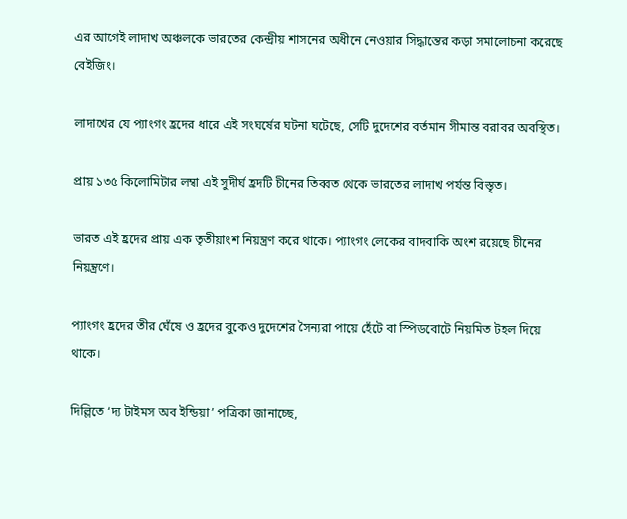এর আগেই লাদাখ অঞ্চলকে ভারতের কেন্দ্রীয় শাসনের অধীনে নেওয়ার সিদ্ধান্তের কড়া সমালোচনা করেছে বেইজিং।

লাদাখের যে প্যাংগং হ্রদের ধারে এই সংঘর্ষের ঘটনা ঘটেছে, সেটি দুদেশের বর্তমান সীমান্ত বরাবর অবস্থিত।

প্রায় ১৩৫ কিলোমিটার লম্বা এই সুদীর্ঘ হ্রদটি চীনের তিব্বত থেকে ভারতের লাদাখ পর্যন্ত বিস্তৃত।

ভারত এই হ্রদের প্রায় এক তৃতীয়াংশ নিয়ন্ত্রণ করে থাকে। প্যাংগং লেকের বাদবাকি অংশ রয়েছে চীনের নিয়ন্ত্রণে।

প্যাংগং হ্রদের তীর ঘেঁষে ও হ্রদের বুকেও দুদেশের সৈন্যরা পায়ে হেঁটে বা স্পিডবোটে নিয়মিত টহল দিয়ে থাকে।

দিল্লিতে ‘দ্য টাইমস অব ইন্ডিয়া’ পত্রিকা জানাচ্ছে,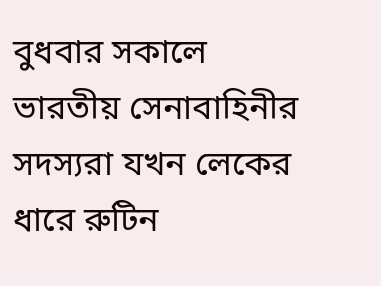বুধবার সকালে ভারতীয় সেনাবাহিনীর সদস্যরা যখন লেকের ধারে রুটিন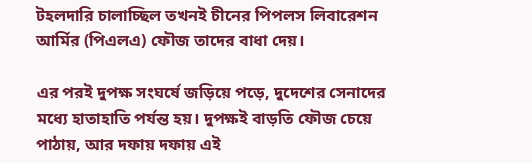টহলদারি চালাচ্ছিল তখনই চীনের পিপলস লিবারেশন আর্মির (পিএলএ) ফৌজ তাদের বাধা দেয়।

এর পরই দুপক্ষ সংঘর্ষে জড়িয়ে পড়ে, দুদেশের সেনাদের মধ্যে হাতাহাতি পর্যন্ত হয়। দুপক্ষই বাড়তি ফৌজ চেয়ে পাঠায়, আর দফায় দফায় এই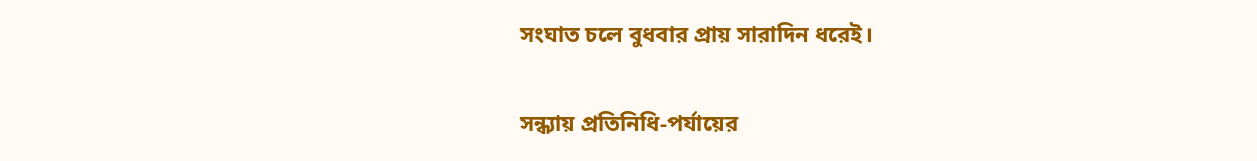সংঘাত চলে বুধবার প্রায় সারাদিন ধরেই।

সন্ধ্যায় প্রতিনিধি-পর্যায়ের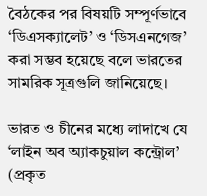বৈঠকের পর বিষয়টি সম্পূর্ণভাবে ‘ডিএসক্যালেট’ ও ‘ডিসএনগেজ’ করা সম্ভব হয়েছে বলে ভারতের সামরিক সূত্রগুলি জানিয়েছে।

ভারত ও চীনের মধ্যে লাদাখে যে ‘লাইন অব অ্যাকচুয়াল কন্ট্রোল’ (প্রকৃত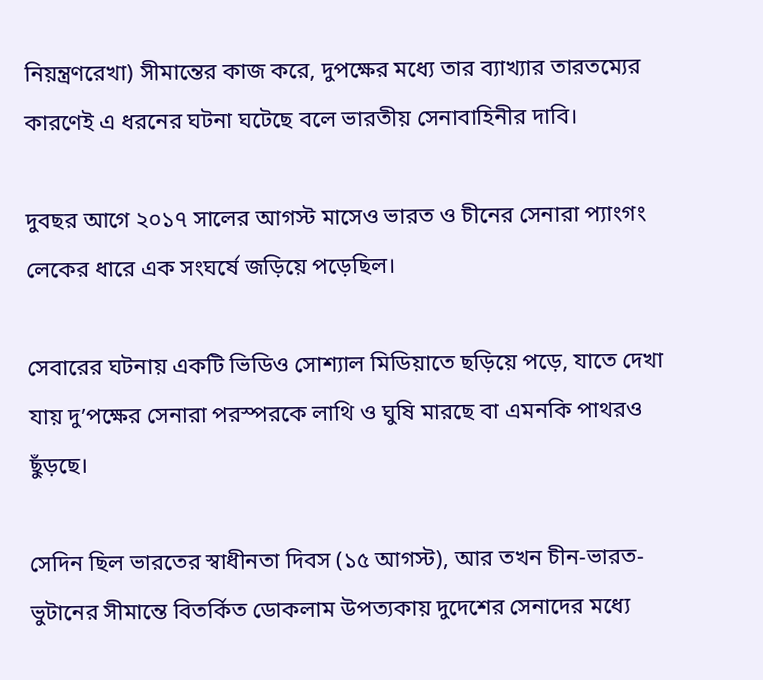নিয়ন্ত্রণরেখা) সীমান্তের কাজ করে, দুপক্ষের মধ্যে তার ব্যাখ্যার তারতম্যের কারণেই এ ধরনের ঘটনা ঘটেছে বলে ভারতীয় সেনাবাহিনীর দাবি।

দুবছর আগে ২০১৭ সালের আগস্ট মাসেও ভারত ও চীনের সেনারা প্যাংগং লেকের ধারে এক সংঘর্ষে জড়িয়ে পড়েছিল।

সেবারের ঘটনায় একটি ভিডিও সোশ্যাল মিডিয়াতে ছড়িয়ে পড়ে, যাতে দেখা যায় দু’পক্ষের সেনারা পরস্পরকে লাথি ও ঘুষি মারছে বা এমনকি পাথরও ছুঁড়ছে।

সেদিন ছিল ভারতের স্বাধীনতা দিবস (১৫ আগস্ট), আর তখন চীন-ভারত-ভুটানের সীমান্তে বিতর্কিত ডোকলাম উপত্যকায় দুদেশের সেনাদের মধ্যে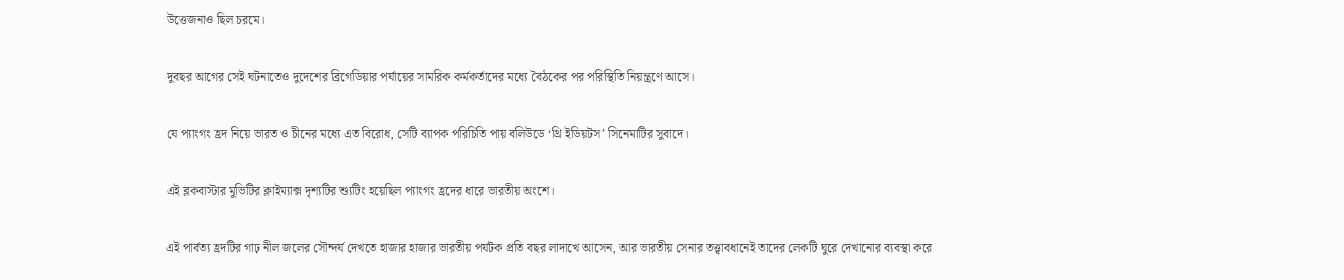উত্তেজনাও ছিল চরমে।

দুবছর আগের সেই ঘটনাতেও দুদেশের ব্রিগেডিয়ার পর্যায়ের সামরিক কর্মকর্তাদের মধ্যে বৈঠকের পর পরিস্থিতি নিয়ন্ত্রণে আসে।

যে প্যাংগং হ্রদ নিয়ে ভারত ও চীনের মধ্যে এত বিরোধ, সেটি ব্যাপক পরিচিতি পায় বলিউডে ‘থ্রি ইডিয়টস’ সিনেমাটির সুবাদে।

এই ব্লকবাস্টার মুভিটির ক্লাইম্যাক্স দৃশ্যটির শ্যুটিং হয়েছিল প্যাংগং হ্রদের ধারে ভারতীয় অংশে।

এই পার্বত্য হ্রদটির গাঢ় নীল জলের সৌন্দর্য দেখতে হাজার হাজার ভারতীয় পর্যটক প্রতি বছর লাদাখে আসেন, আর ভারতীয় সেনার তত্ত্বাবধানেই তাদের লেকটি ঘুরে দেখানোর ব্যবস্থা করে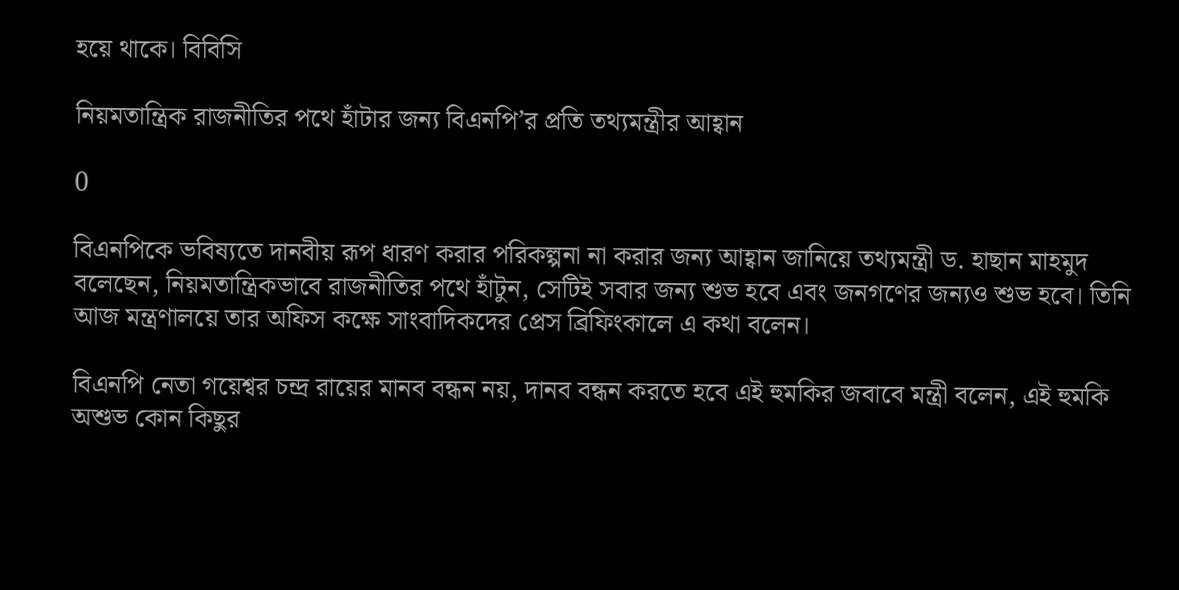হয়ে থাকে। বিবিসি

নিয়মতান্ত্রিক রাজনীতির পথে হাঁটার জন্য বিএনপি’র প্রতি তথ্যমন্ত্রীর আহ্বান

0

বিএনপিকে ভবিষ্যতে দানবীয় রূপ ধারণ করার পরিকল্পনা না করার জন্য আহ্বান জানিয়ে তথ্যমন্ত্রী ড. হাছান মাহমুদ বলেছেন, নিয়মতান্ত্রিকভাবে রাজনীতির পথে হাঁটুন, সেটিই সবার জন্য শুভ হবে এবং জনগণের জন্যও শুভ হবে। তিনি আজ মন্ত্রণালয়ে তার অফিস কক্ষে সাংবাদিকদের প্রেস ব্রিফিংকালে এ কথা বলেন।

বিএনপি নেতা গয়েশ্বর চন্দ্র রায়ের মানব বন্ধন নয়, দানব বন্ধন করতে হবে এই হুমকির জবাবে মন্ত্রী বলেন, এই হুমকি অশুভ কোন কিছুর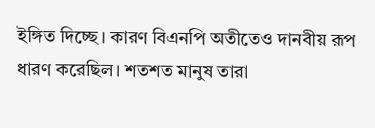ইঙ্গিত দিচ্ছে। কারণ বিএনপি অতীতেও দানবীয় রূপ ধারণ করেছিল। শতশত মানুষ তারা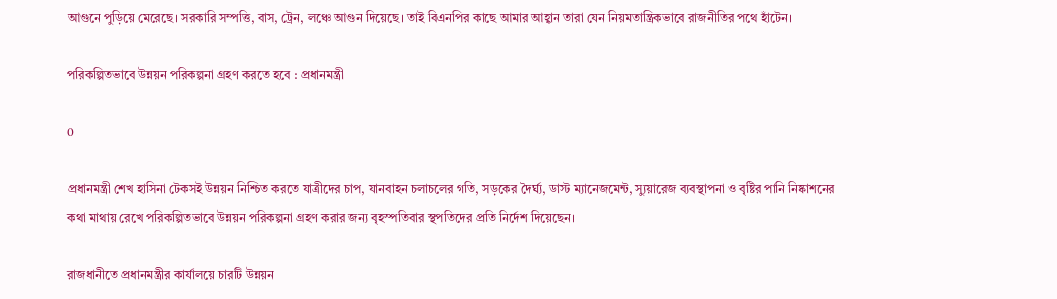আগুনে পুড়িয়ে মেরেছে। সরকারি সম্পত্তি, বাস, ট্রেন, লঞ্চে আগুন দিয়েছে। তাই বিএনপির কাছে আমার আহ্বান তারা যেন নিয়মতান্ত্রিকভাবে রাজনীতির পথে হাঁটেন।

পরিকল্পিতভাবে উন্নয়ন পরিকল্পনা গ্রহণ করতে হবে : প্রধানমন্ত্রী

0

প্রধানমন্ত্রী শেখ হাসিনা টেকসই উন্নয়ন নিশ্চিত করতে যাত্রীদের চাপ, যানবাহন চলাচলের গতি, সড়কের দৈর্ঘ্য, ডাস্ট ম্যানেজমেন্ট, স্যুয়ারেজ ব্যবস্থাপনা ও বৃষ্টির পানি নিষ্কাশনের কথা মাথায় রেখে পরিকল্পিতভাবে উন্নয়ন পরিকল্পনা গ্রহণ করার জন্য বৃহস্পতিবার স্থপতিদের প্রতি নির্দেশ দিয়েছেন।

রাজধানীতে প্রধানমন্ত্রীর কার্যালয়ে চারটি উন্নয়ন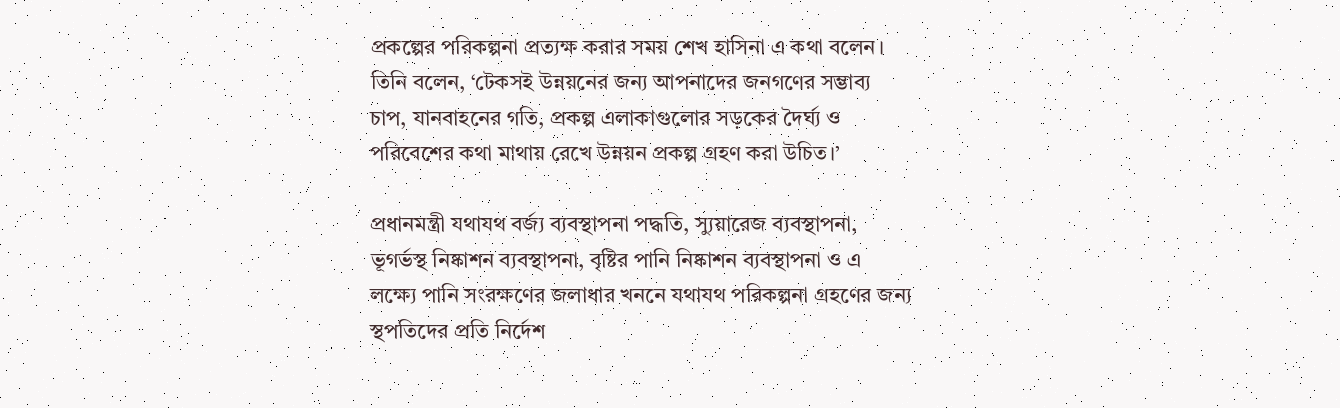প্রকল্পের পরিকল্পনা প্রত্যক্ষ করার সময় শেখ হাসিনা এ কথা বলেন।
তিনি বলেন, ‘টেকসই উন্নয়নের জন্য আপনাদের জনগণের সম্ভাব্য চাপ, যানবাহনের গতি, প্রকল্প এলাকাগুলোর সড়কের দৈর্ঘ্য ও পরিবেশের কথা মাথায় রেখে উন্নয়ন প্রকল্প গ্রহণ করা উচিত।’

প্রধানমন্ত্রী যথাযথ বর্জ্য ব্যবস্থাপনা পদ্ধতি, স্যুয়ারেজ ব্যবস্থাপনা, ভূগর্ভস্থ নিষ্কাশন ব্যবস্থাপনা, বৃষ্টির পানি নিষ্কাশন ব্যবস্থাপনা ও এ লক্ষ্যে পানি সংরক্ষণের জলাধার খননে যথাযথ পরিকল্পনা গ্রহণের জন্য স্থপতিদের প্রতি নির্দেশ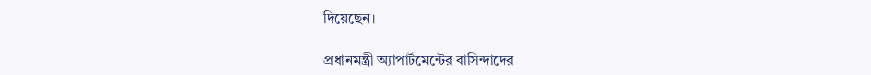দিয়েছেন।

প্রধানমন্ত্রী অ্যাপার্টমেন্টের বাসিন্দাদের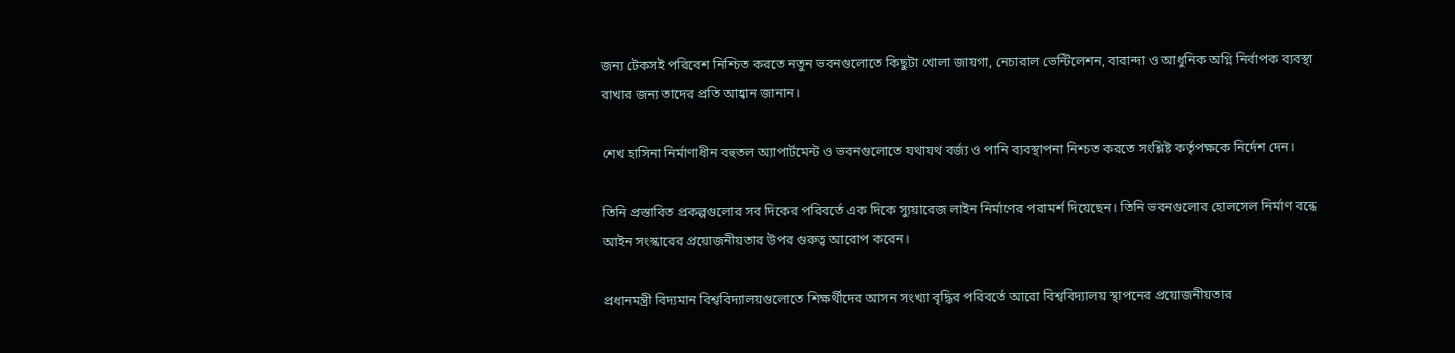জন্য টেকসই পরিবেশ নিশ্চিত করতে নতুন ভবনগুলোতে কিছুটা খোলা জায়গা, নেচারাল ভেন্টিলেশন, বারান্দা ও আধুনিক অগ্নি নির্বাপক ব্যবস্থা রাখার জন্য তাদের প্রতি আহ্বান জানান।

শেখ হাসিনা নির্মাণাধীন বহুতল অ্যাপার্টমেন্ট ও ভবনগুলোতে যথাযথ বর্জ্য ও পানি ব্যবস্থাপনা নিশ্চত করতে সংশ্লিষ্ট কর্তৃপক্ষকে নির্দেশ দেন।

তিনি প্রস্তাবিত প্রকল্পগুলোর সব দিকের পরিবর্তে এক দিকে স্যুয়ারেজ লাইন নির্মাণের পরামর্শ দিয়েছেন। তিনি ভবনগুলোর হোলসেল নির্মাণ বন্ধে আইন সংস্কারের প্রয়োজনীয়তার উপর গুরুত্ব আরোপ করেন।

প্রধানমন্ত্রী বিদ্যমান বিশ্ববিদ্যালয়গুলোতে শিক্ষর্থীদের আসন সংখ্যা বৃদ্ধির পরিবর্তে আরো বিশ্ববিদ্যালয় স্থাপনের প্রয়োজনীয়তার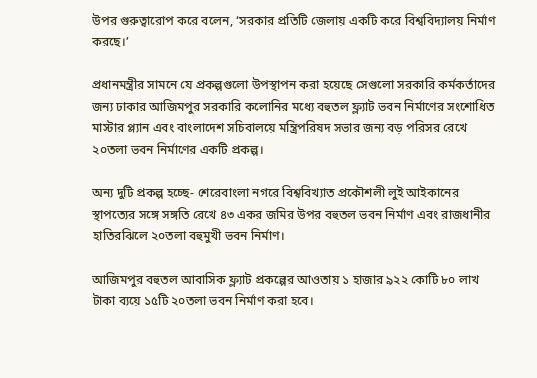উপর গুরুত্বারোপ করে বলেন, ‘সরকার প্রতিটি জেলায় একটি করে বিশ্ববিদ্যালয় নির্মাণ করছে।’

প্রধানমন্ত্রীর সামনে যে প্রকল্পগুলো উপস্থাপন করা হয়েছে সেগুলো সরকারি কর্মকর্তাদের জন্য ঢাকার আজিমপুর সরকারি কলোনির মধ্যে বহুতল ফ্ল্যাট ভবন নির্মাণের সংশোধিত মাস্টার প্ল্যান এবং বাংলাদেশ সচিবালয়ে মন্ত্রিপরিষদ সভার জন্য বড় পরিসর রেখে ২০তলা ভবন নির্মাণের একটি প্রকল্প।

অন্য দুটি প্রকল্প হচ্ছে- শেরেবাংলা নগরে বিশ্ববিখ্যাত প্রকৌশলী লুই আইকানের স্থাপত্যের সঙ্গে সঙ্গতি রেখে ৪৩ একর জমির উপর বহুতল ভবন নির্মাণ এবং রাজধানীর হাতিরঝিলে ২০তলা বহুমুখী ভবন নির্মাণ।

আজিমপুর বহুতল আবাসিক ফ্ল্যাট প্রকল্পের আওতায় ১ হাজার ৯২২ কোটি ৮০ লাখ টাকা ব্যয়ে ১৫টি ২০তলা ভবন নির্মাণ করা হবে।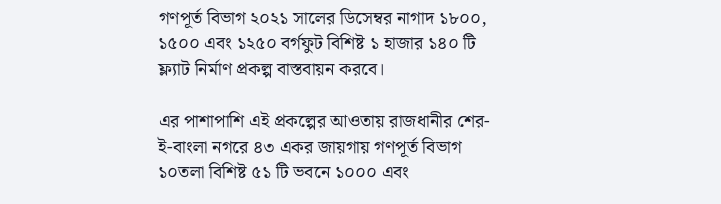গণপূর্ত বিভাগ ২০২১ সালের ডিসেম্বর নাগাদ ১৮০০, ১৫০০ এবং ১২৫০ বর্গফুট বিশিষ্ট ১ হাজার ১৪০ টি ফ্ল্যাট নির্মাণ প্রকল্প বাস্তবায়ন করবে।

এর পাশাপাশি এই প্রকল্পের আওতায় রাজধানীর শের-ই-বাংলা নগরে ৪৩ একর জায়গায় গণপূর্ত বিভাগ ১০তলা বিশিষ্ট ৫১ টি ভবনে ১০০০ এবং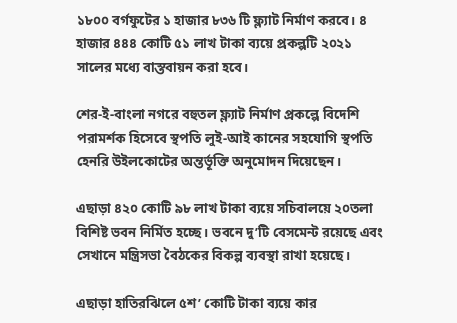১৮০০ বর্গফুটের ১ হাজার ৮৩৬ টি ফ্ল্যাট নির্মাণ করবে। ৪ হাজার ৪৪৪ কোটি ৫১ লাখ টাকা ব্যয়ে প্রকল্পটি ২০২১ সালের মধ্যে বাস্তবায়ন করা হবে।

শের-ই-বাংলা নগরে বহুতল ফ্ল্যাট নির্মাণ প্রকল্পে বিদেশি পরামর্শক হিসেবে স্থপতি লুই-আই কানের সহযোগি স্থপতি হেনরি উইলকোটের অন্তর্ভূক্তি অনুমোদন দিয়েছেন।

এছাড়া ৪২০ কোটি ৯৮ লাখ টাকা ব্যয়ে সচিবালয়ে ২০তলা বিশিষ্ট ভবন নির্মিত হচ্ছে। ভবনে দু’টি বেসমেন্ট রয়েছে এবং সেখানে মন্ত্রিসভা বৈঠকের বিকল্প ব্যবস্থা রাখা হয়েছে।

এছাড়া হাতিরঝিলে ৫শ’ কোটি টাকা ব্যয়ে কার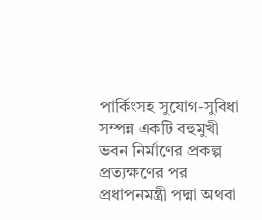পার্কিংসহ সুযোগ-সুবিধা সম্পন্ন একটি বহুমুখী ভবন নির্মাণের প্রকল্প প্রত্যক্ষণের পর প্রধাপনমন্ত্রী পদ্মা অথবা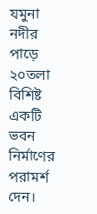যমুনা নদীর পাড়ে ২০তলা বিশিষ্ট একটি ভবন নির্মাণের পরামর্শ দেন।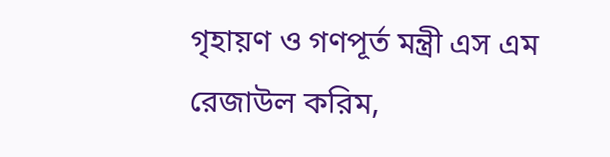গৃহায়ণ ও গণপূর্ত মন্ত্রী এস এম রেজাউল করিম,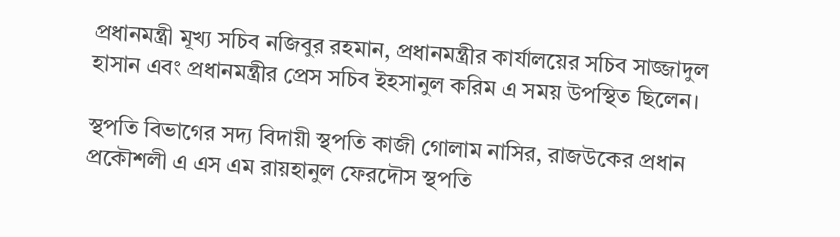প্রধানমন্ত্রী মূখ্য সচিব নজিবুর রহমান, প্রধানমন্ত্রীর কার্যালয়ের সচিব সাজ্জাদুল হাসান এবং প্রধানমন্ত্রীর প্রেস সচিব ইহসানুল করিম এ সময় উপস্থিত ছিলেন।

স্থপতি বিভাগের সদ্য বিদায়ী স্থপতি কাজী গোলাম নাসির, রাজউকের প্রধান প্রকৌশলী এ এস এম রায়হানুল ফেরদৌস স্থপতি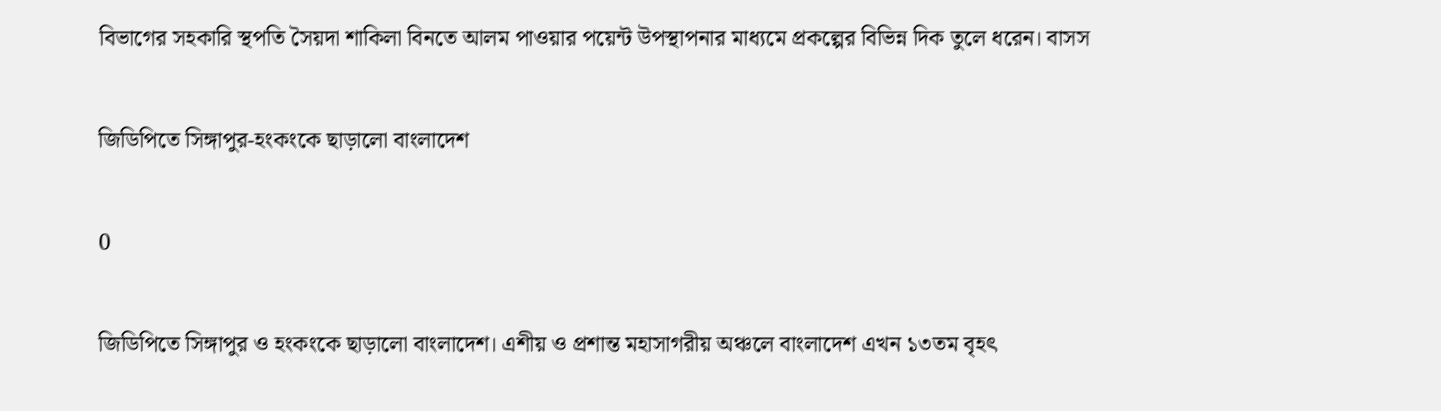বিভাগের সহকারি স্থপতি সৈয়দা শাকিলা বিনতে আলম পাওয়ার পয়েন্ট উপস্থাপনার মাধ্যমে প্রকল্পের বিভিন্ন দিক তুলে ধরেন। বাসস

জিডিপিতে সিঙ্গাপুর-হংকংকে ছাড়ালো বাংলাদেশ

0

জিডিপিতে সিঙ্গাপুর ও হংকংকে ছাড়ালো বাংলাদেশ। এশীয় ও প্রশান্ত মহাসাগরীয় অঞ্চলে বাংলাদেশ এখন ১৩তম বৃহৎ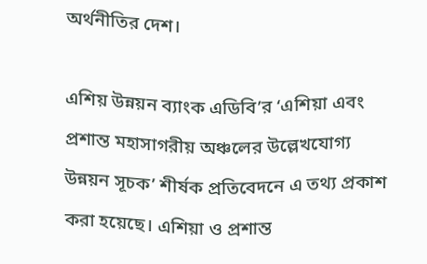অর্থনীতির দেশ।

এশিয় উন্নয়ন ব্যাংক এডিবি’র ‘এশিয়া এবং প্রশান্ত মহাসাগরীয় অঞ্চলের উল্লেখযোগ্য উন্নয়ন সূচক’ শীর্ষক প্রতিবেদনে এ তথ্য প্রকাশ করা হয়েছে। এশিয়া ও প্রশান্ত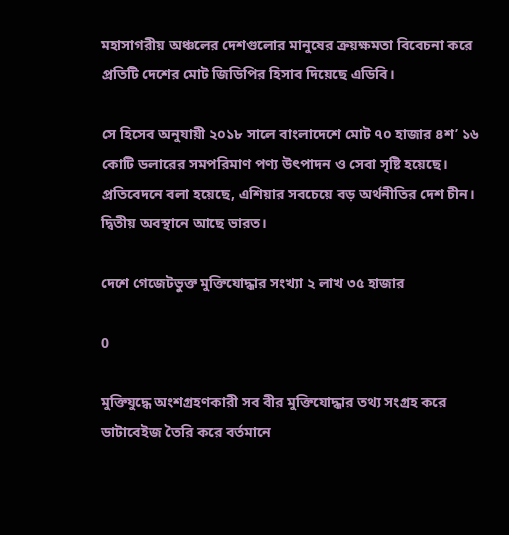মহাসাগরীয় অঞ্চলের দেশগুলোর মানুষের ক্রয়ক্ষমতা বিবেচনা করে প্রতিটি দেশের মোট জিডিপির হিসাব দিয়েছে এডিবি।

সে হিসেব অনুযায়ী ২০১৮ সালে বাংলাদেশে মোট ৭০ হাজার ৪শ’ ১৬ কোটি ডলারের সমপরিমাণ পণ্য উৎপাদন ও সেবা সৃষ্টি হয়েছে। প্রতিবেদনে বলা হয়েছে, এশিয়ার সবচেয়ে বড় অর্থনীতির দেশ চীন। দ্বিতীয় অবস্থানে আছে ভারত।

দেশে গেজেটভুক্ত মুক্তিযোদ্ধার সংখ্যা ২ লাখ ৩৫ হাজার

0

মুক্তিযুদ্ধে অংশগ্রহণকারী সব বীর মুক্তিযোদ্ধার তথ্য সংগ্রহ করে ডাটাবেইজ তৈরি করে বর্তমানে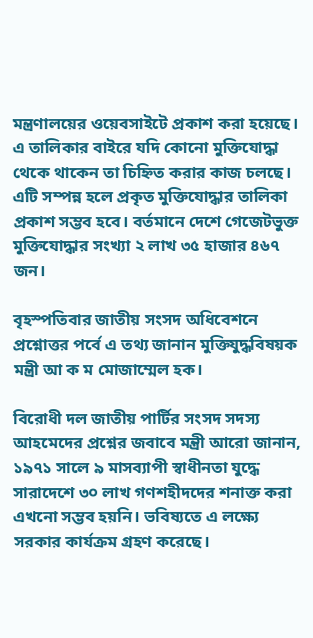মন্ত্রণালয়ের ওয়েবসাইটে প্রকাশ করা হয়েছে। এ তালিকার বাইরে যদি কোনো মুক্তিযোদ্ধা থেকে থাকেন তা চিহ্নিত করার কাজ চলছে। এটি সম্পন্ন হলে প্রকৃত মুক্তিযোদ্ধার তালিকা প্রকাশ সম্ভব হবে। বর্তমানে দেশে গেজেটভুক্ত মুক্তিযোদ্ধার সংখ্যা ২ লাখ ৩৫ হাজার ৪৬৭ জন।

বৃহস্পতিবার জাতীয় সংসদ অধিবেশনে প্রশ্নোত্তর পর্বে এ তথ্য জানান মুক্তিযুদ্ধবিষয়ক মন্ত্রী আ ক ম মোজাম্মেল হক।

বিরোধী দল জাতীয় পার্টির সংসদ সদস্য আহমেদের প্রশ্নের জবাবে মন্ত্রী আরো জানান, ১৯৭১ সালে ৯ মাসব্যাপী স্বাধীনতা যুদ্ধে সারাদেশে ৩০ লাখ গণশহীদদের শনাক্ত করা এখনো সম্ভব হয়নি। ভবিষ্যতে এ লক্ষ্যে সরকার কার্যক্রম গ্রহণ করেছে।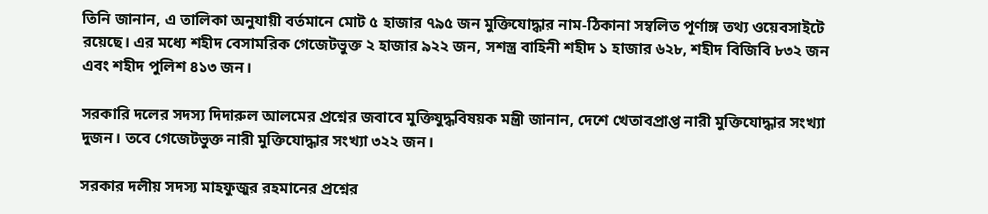তিনি জানান, এ তালিকা অনুযায়ী বর্তমানে মোট ৫ হাজার ৭৯৫ জন মুক্তিযোদ্ধার নাম-ঠিকানা সম্বলিত পূর্ণাঙ্গ তথ্য ওয়েবসাইটে রয়েছে। এর মধ্যে শহীদ বেসামরিক গেজেটভুক্ত ২ হাজার ৯২২ জন, সশস্ত্র বাহিনী শহীদ ১ হাজার ৬২৮, শহীদ বিজিবি ৮৩২ জন এবং শহীদ পুলিশ ৪১৩ জন।

সরকারি দলের সদস্য দিদারুল আলমের প্রশ্নের জবাবে মুক্তিযুদ্ধবিষয়ক মন্ত্রী জানান, দেশে খেতাবপ্রাপ্ত নারী মুক্তিযোদ্ধার সংখ্যা দুজন। তবে গেজেটভুক্ত নারী মুক্তিযোদ্ধার সংখ্যা ৩২২ জন।

সরকার দলীয় সদস্য মাহফুজুর রহমানের প্রশ্নের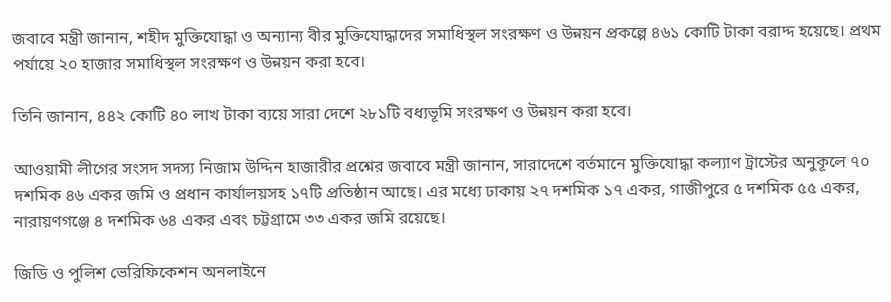জবাবে মন্ত্রী জানান, শহীদ মুক্তিযোদ্ধা ও অন্যান্য বীর মুক্তিযোদ্ধাদের সমাধিস্থল সংরক্ষণ ও উন্নয়ন প্রকল্পে ৪৬১ কোটি টাকা বরাদ্দ হয়েছে। প্রথম পর্যায়ে ২০ হাজার সমাধিস্থল সংরক্ষণ ও উন্নয়ন করা হবে।

তিনি জানান, ৪৪২ কোটি ৪০ লাখ টাকা ব্যয়ে সারা দেশে ২৮১টি বধ্যভূমি সংরক্ষণ ও উন্নয়ন করা হবে।

আওয়ামী লীগের সংসদ সদস্য নিজাম উদ্দিন হাজারীর প্রশ্নের জবাবে মন্ত্রী জানান, সারাদেশে বর্তমানে মুক্তিযোদ্ধা কল্যাণ ট্রাস্টের অনুকূলে ৭০ দশমিক ৪৬ একর জমি ও প্রধান কার্যালয়সহ ১৭টি প্রতিষ্ঠান আছে। এর মধ্যে ঢাকায় ২৭ দশমিক ১৭ একর, গাজীপুরে ৫ দশমিক ৫৫ একর, নারায়ণগঞ্জে ৪ দশমিক ৬৪ একর এবং চট্টগ্রামে ৩৩ একর জমি রয়েছে।

জিডি ও পুলিশ ভেরিফিকেশন অনলাইনে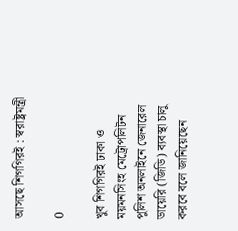আসছে শিগগিরই : স্বরাষ্ট্রমন্ত্রী

0

খুব শিগগিরই ঢাকা ও ময়মনসিংহ মেট্রোপলিটন পুলিশ অনলাইনে জেনারেল ডায়েরি (জিডি) ব্যবস্থা চালু করবে বলে জানিয়েছেন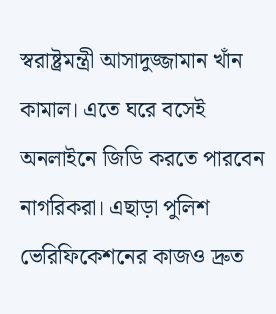স্বরাষ্ট্রমন্ত্রী আসাদুজ্জামান খাঁন কামাল। এতে ঘরে বসেই অনলাইনে জিডি করতে পারবেন নাগরিকরা। এছাড়া পুলিশ ভেরিফিকেশনের কাজও দ্রুত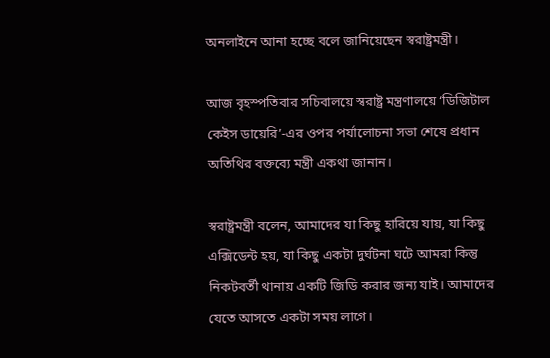অনলাইনে আনা হচ্ছে বলে জানিয়েছেন স্বরাষ্ট্রমন্ত্রী।

আজ বৃহস্পতিবার সচিবালয়ে স্বরাষ্ট্র মন্ত্রণালয়ে ‘ডিজিটাল কেইস ডায়েরি’-এর ওপর পর্যালোচনা সভা শেষে প্রধান অতিথির বক্তব্যে মন্ত্রী একথা জানান।

স্বরাষ্ট্রমন্ত্রী বলেন, আমাদের যা কিছু হারিয়ে যায়, যা কিছু এক্সিডেন্ট হয়, যা কিছু একটা দুর্ঘটনা ঘটে আমরা কিন্তু নিকটবর্তী থানায় একটি জিডি করার জন্য যাই। আমাদের যেতে আসতে একটা সময় লাগে।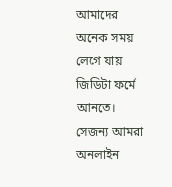আমাদের অনেক সময় লেগে যায় জিডিটা ফর্মে আনতে। সেজন্য আমরা অনলাইন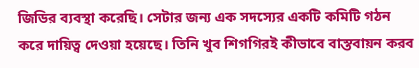জিডির ব্যবস্থা করেছি। সেটার জন্য এক সদস্যের একটি কমিটি গঠন করে দায়িত্ব দেওয়া হয়েছে। তিনি খুব শিগগিরই কীভাবে বাস্তবায়ন করব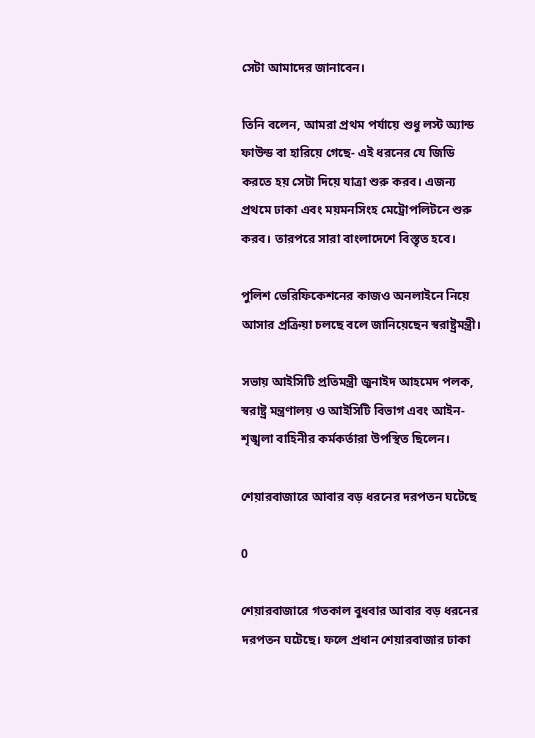সেটা আমাদের জানাবেন।

তিনি বলেন, আমরা প্রথম পর্যায়ে শুধু লস্ট অ্যান্ড ফাউন্ড বা হারিয়ে গেছে- এই ধরনের যে জিডি করতে হয় সেটা দিয়ে যাত্রা শুরু করব। এজন্য প্রথমে ঢাকা এবং ময়মনসিংহ মেট্রোপলিটনে শুরু করব। তারপরে সারা বাংলাদেশে বিস্তৃত হবে।

পুলিশ ভেরিফিকেশনের কাজও অনলাইনে নিয়ে আসার প্রক্রিয়া চলছে বলে জানিয়েছেন স্বরাষ্ট্রমন্ত্রী।

সভায় আইসিটি প্রতিমন্ত্রী জুনাইদ আহমেদ পলক, স্বরাষ্ট্র মন্ত্রণালয় ও আইসিটি বিভাগ এবং আইন-শৃঙ্খলা বাহিনীর কর্মকর্তারা উপস্থিত ছিলেন।

শেয়ারবাজারে আবার বড় ধরনের দরপতন ঘটেছে

0

শেয়ারবাজারে গতকাল বুধবার আবার বড় ধরনের দরপতন ঘটেছে। ফলে প্রধান শেয়ারবাজার ঢাকা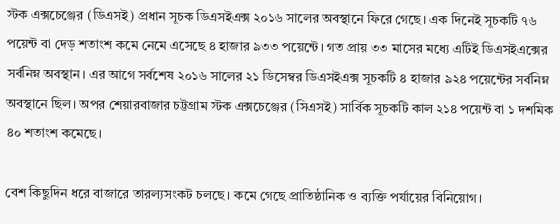স্টক এক্সচেঞ্জের (ডিএসই) প্রধান সূচক ডিএসইএক্স ২০১৬ সালের অবস্থানে ফিরে গেছে। এক দিনেই সূচকটি ৭৬ পয়েন্ট বা দেড় শতাংশ কমে নেমে এসেছে ৪ হাজার ৯৩৩ পয়েন্টে। গত প্রায় ৩৩ মাসের মধ্যে এটিই ডিএসইএক্সের সর্বনিম্ন অবস্থান। এর আগে সর্বশেষ ২০১৬ সালের ২১ ডিসেম্বর ডিএসইএক্স সূচকটি ৪ হাজার ৯২৪ পয়েন্টের সর্বনিম্ন অবস্থানে ছিল। অপর শেয়ারবাজার চট্টগ্রাম স্টক এক্সচেঞ্জের (সিএসই) সার্বিক সূচকটি কাল ২১৪ পয়েন্ট বা ১ দশমিক ৪০ শতাংশ কমেছে।

বেশ কিছুদিন ধরে বাজারে তারল্যসংকট চলছে। কমে গেছে প্রাতিষ্ঠানিক ও ব্যক্তি পর্যায়ের বিনিয়োগ।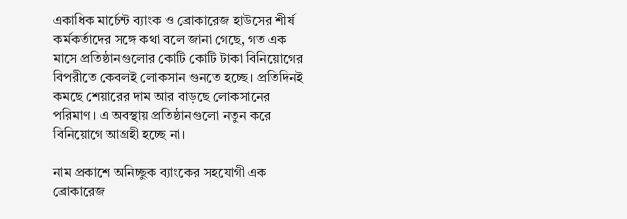একাধিক মার্চেন্ট ব্যাংক ও ব্রোকারেজ হাউসের শীর্ষ কর্মকর্তাদের সঙ্গে কথা বলে জানা গেছে, গত এক মাসে প্রতিষ্ঠানগুলোর কোটি কোটি টাকা বিনিয়োগের বিপরীতে কেবলই লোকসান গুনতে হচ্ছে। প্রতিদিনই কমছে শেয়ারের দাম আর বাড়ছে লোকসানের পরিমাণ। এ অবস্থায় প্রতিষ্ঠানগুলো নতুন করে বিনিয়োগে আগ্রহী হচ্ছে না।

নাম প্রকাশে অনিচ্ছুক ব্যাংকের সহযোগী এক ব্রোকারেজ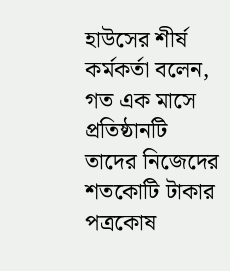হাউসের শীর্ষ কর্মকর্তা বলেন, গত এক মাসে প্রতিষ্ঠানটি তাদের নিজেদের শতকোটি টাকার পত্রকোষ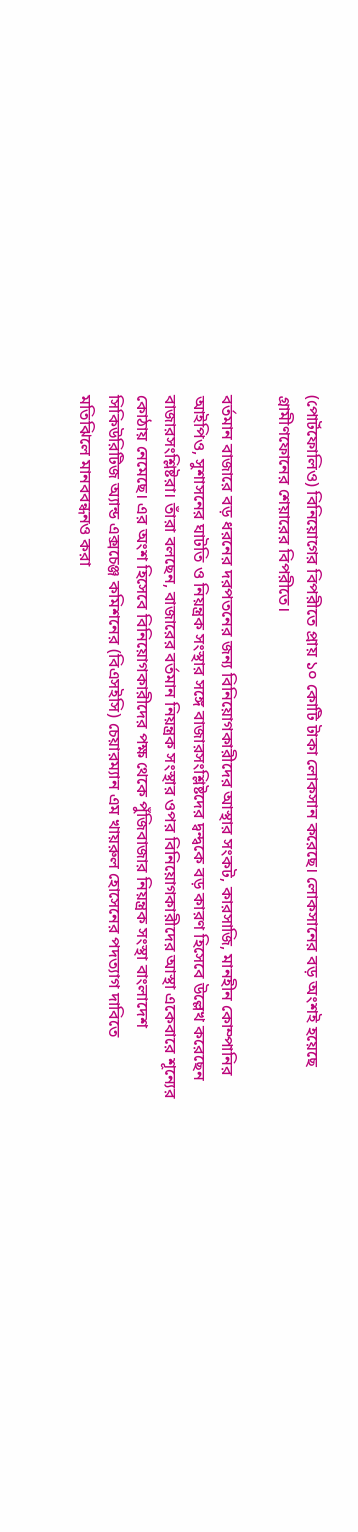(পোর্টফোলিও) বিনিয়োগের বিপরীতে প্রায় ১০ কোটি টাকা লোকসান করেছে। লোকসানের বড় অংশই হয়েছে গ্রামীণফোনের শেয়ারের বিপরীতে।

বর্তমান বাজারে বড় ধরনের দরপতনের জন্য বিনিয়োগকারীদের আস্থার সংকট, কারসাজি, মানহীন কোম্পানির আইপিও, সুশাসনের ঘাটতি ও নিয়ন্ত্রক সংস্থার সঙ্গে বাজারসংশ্লিষ্টদের দ্বন্দ্বকে বড় কারণ হিসেবে উল্লেখ করেছেন বাজারসংশ্লিষ্টরা। তাঁরা বলছেন, বাজারের বর্তমান নিয়ন্ত্রক সংস্থার ওপর বিনিয়োগকারীদের আস্থা একেবারে শূন্যের কোঠায় নেমেছে। এর অংশ হিসেবে বিনিয়োগকারীদের পক্ষ থেকে পুঁজিবাজার নিয়ন্ত্রক সংস্থা বাংলাদেশ সিকিউরিটিজ অ্যান্ড এক্সচেঞ্জ কমিশনের (বিএসইসি) চেয়ারম্যান এম খায়রুল হোসেনের পদত্যাগ দাবিতে মতিঝিলে মানববন্ধনও করা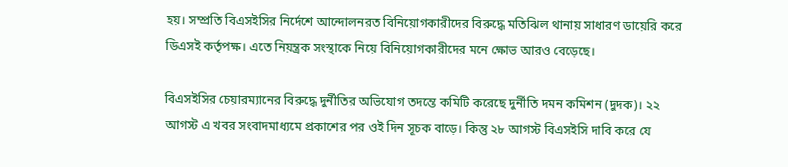হয়। সম্প্রতি বিএসইসির নির্দেশে আন্দোলনরত বিনিয়োগকারীদের বিরুদ্ধে মতিঝিল থানায় সাধারণ ডায়েরি করে ডিএসই কর্তৃপক্ষ। এতে নিয়ন্ত্রক সংস্থাকে নিয়ে বিনিয়োগকারীদের মনে ক্ষোভ আরও বেড়েছে।

বিএসইসির চেয়ারম্যানের বিরুদ্ধে দুর্নীতির অভিযোগ তদন্তে কমিটি করেছে দুর্নীতি দমন কমিশন (দুদক)। ২২ আগস্ট এ খবর সংবাদমাধ্যমে প্রকাশের পর ওই দিন সূচক বাড়ে। কিন্তু ২৮ আগস্ট বিএসইসি দাবি করে যে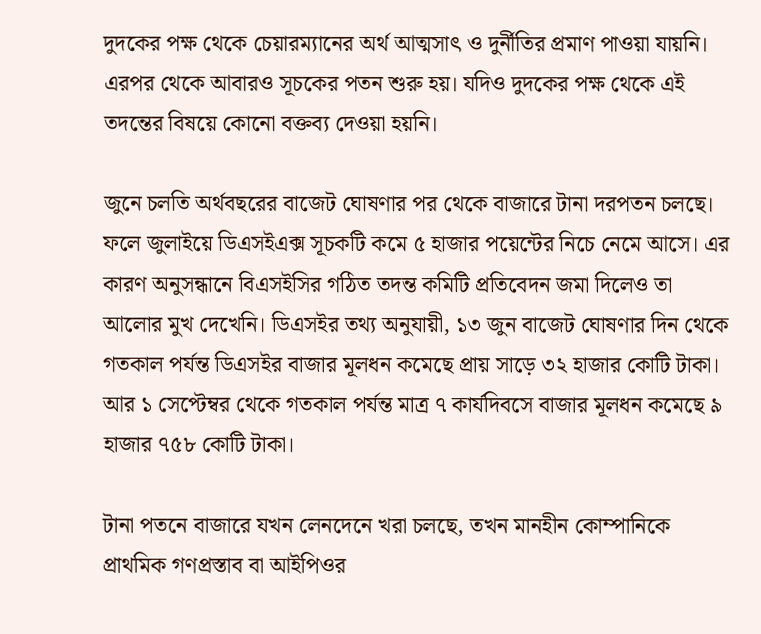দুদকের পক্ষ থেকে চেয়ারম্যানের অর্থ আত্মসাৎ ও দুর্নীতির প্রমাণ পাওয়া যায়নি। এরপর থেকে আবারও সূচকের পতন শুরু হয়। যদিও দুদকের পক্ষ থেকে এই তদন্তের বিষয়ে কোনো বক্তব্য দেওয়া হয়নি।

জুনে চলতি অর্থবছরের বাজেট ঘোষণার পর থেকে বাজারে টানা দরপতন চলছে। ফলে জুলাইয়ে ডিএসইএক্স সূচকটি কমে ৫ হাজার পয়েন্টের নিচে নেমে আসে। এর কারণ অনুসন্ধানে বিএসইসির গঠিত তদন্ত কমিটি প্রতিবেদন জমা দিলেও তা আলোর মুখ দেখেনি। ডিএসইর তথ্য অনুযায়ী, ১৩ জুন বাজেট ঘোষণার দিন থেকে গতকাল পর্যন্ত ডিএসইর বাজার মূলধন কমেছে প্রায় সাড়ে ৩২ হাজার কোটি টাকা। আর ১ সেপ্টেম্বর থেকে গতকাল পর্যন্ত মাত্র ৭ কার্যদিবসে বাজার মূলধন কমেছে ৯ হাজার ৭৫৮ কোটি টাকা।

টানা পতনে বাজারে যখন লেনদেনে খরা চলছে, তখন মানহীন কোম্পানিকে প্রাথমিক গণপ্রস্তাব বা আইপিওর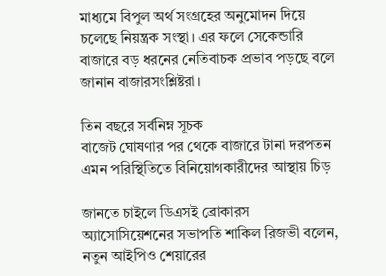মাধ্যমে বিপুল অর্থ সংগ্রহের অনুমোদন দিয়ে চলেছে নিয়ন্ত্রক সংস্থা। এর ফলে সেকেন্ডারি বাজারে বড় ধরনের নেতিবাচক প্রভাব পড়ছে বলে জানান বাজারসংশ্লিষ্টরা।

তিন বছরে সর্বনিম্ন সূচক
বাজেট ঘোষণার পর থেকে বাজারে টানা দরপতন
এমন পরিস্থিতিতে বিনিয়োগকারীদের আস্থায় চিড়

জানতে চাইলে ডিএসই ব্রোকারস অ্যাসোসিয়েশনের সভাপতি শাকিল রিজভী বলেন, নতুন আইপিও শেয়ারের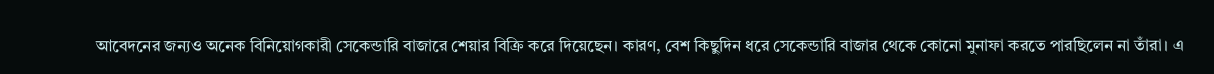আবেদনের জন্যও অনেক বিনিয়োগকারী সেকেন্ডারি বাজারে শেয়ার বিক্রি করে দিয়েছেন। কারণ, বেশ কিছুদিন ধরে সেকেন্ডারি বাজার থেকে কোনো মুনাফা করতে পারছিলেন না তাঁরা। এ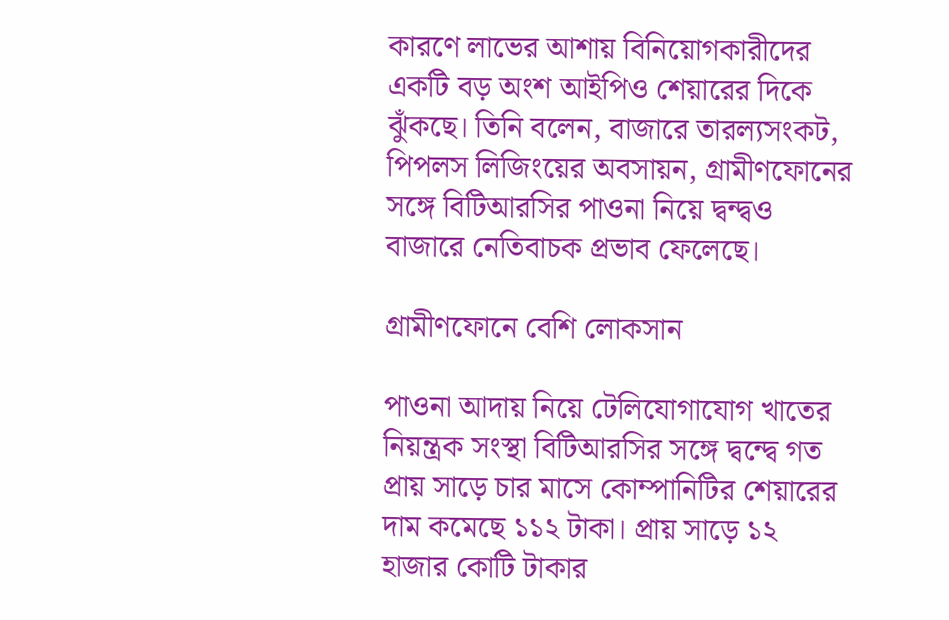কারণে লাভের আশায় বিনিয়োগকারীদের একটি বড় অংশ আইপিও শেয়ারের দিকে ঝুঁকছে। তিনি বলেন, বাজারে তারল্যসংকট, পিপলস লিজিংয়ের অবসায়ন, গ্রামীণফোনের সঙ্গে বিটিআরসির পাওনা নিয়ে দ্বন্দ্বও বাজারে নেতিবাচক প্রভাব ফেলেছে।

গ্রামীণফোনে বেশি লোকসান

পাওনা আদায় নিয়ে টেলিযোগাযোগ খাতের নিয়ন্ত্রক সংস্থা বিটিআরসির সঙ্গে দ্বন্দ্বে গত প্রায় সাড়ে চার মাসে কোম্পানিটির শেয়ারের দাম কমেছে ১১২ টাকা। প্রায় সাড়ে ১২ হাজার কোটি টাকার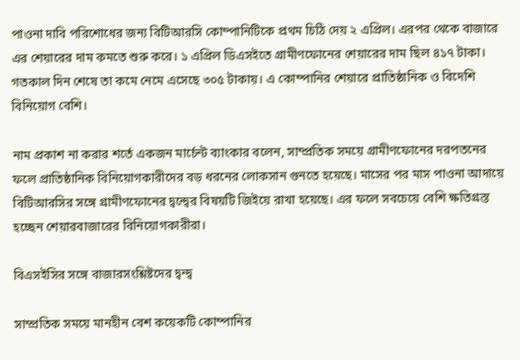পাওনা দাবি পরিশোধের জন্য বিটিআরসি কোম্পানিটিকে প্রথম চিঠি দেয় ২ এপ্রিল। এরপর থেকে বাজারে এর শেয়ারের দাম কমতে শুরু করে। ১ এপ্রিল ডিএসইতে গ্রামীণফোনের শেয়ারের দাম ছিল ৪১৭ টাকা। গতকাল দিন শেষে তা কমে নেমে এসেছে ৩০৫ টাকায়। এ কোম্পানির শেয়ারে প্রাতিষ্ঠানিক ও বিদেশি বিনিয়োগ বেশি।

নাম প্রকাশ না করার শর্তে একজন মার্চেন্ট ব্যাংকার বলেন, সাম্প্রতিক সময়ে গ্রামীণফোনের দরপতনের ফলে প্রাতিষ্ঠানিক বিনিয়োগকারীদের বড় ধরনের লোকসান গুনতে হয়েছে। মাসের পর মাস পাওনা আদায়ে বিটিআরসির সঙ্গে গ্রামীণফোনের দ্বন্দ্বের বিষয়টি জিইয়ে রাখা হয়েছে। এর ফলে সবচেয়ে বেশি ক্ষতিগ্রস্ত হচ্ছেন শেয়ারবাজারের বিনিয়োগকারীরা।

বিএসইসির সঙ্গে বাজারসংশ্লিষ্টদের দ্বন্দ্ব

সাম্প্রতিক সময়ে মানহীন বেশ কয়েকটি কোম্পানির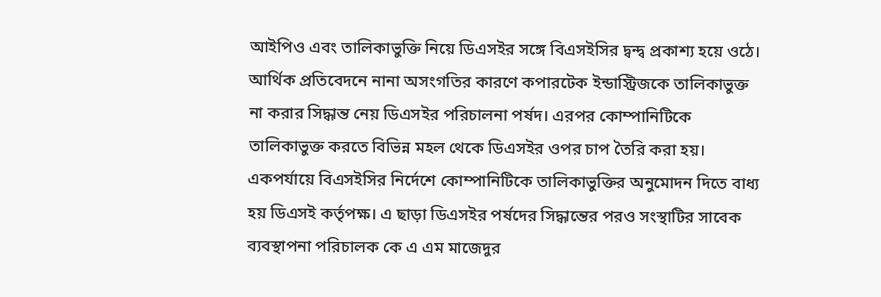আইপিও এবং তালিকাভুক্তি নিয়ে ডিএসইর সঙ্গে বিএসইসির দ্বন্দ্ব প্রকাশ্য হয়ে ওঠে। আর্থিক প্রতিবেদনে নানা অসংগতির কারণে কপারটেক ইন্ডাস্ট্রিজকে তালিকাভুক্ত না করার সিদ্ধান্ত নেয় ডিএসইর পরিচালনা পর্ষদ। এরপর কোম্পানিটিকে তালিকাভুক্ত করতে বিভিন্ন মহল থেকে ডিএসইর ওপর চাপ তৈরি করা হয়। একপর্যায়ে বিএসইসির নির্দেশে কোম্পানিটিকে তালিকাভুক্তির অনুমোদন দিতে বাধ্য হয় ডিএসই কর্তৃপক্ষ। এ ছাড়া ডিএসইর পর্ষদের সিদ্ধান্তের পরও সংস্থাটির সাবেক ব্যবস্থাপনা পরিচালক কে এ এম মাজেদুর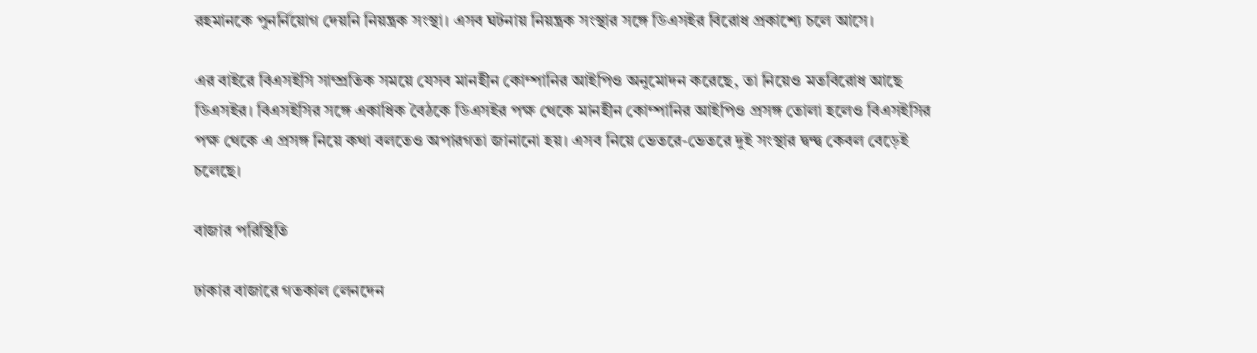রহমানকে পুনর্নিয়োগ দেয়নি নিয়ন্ত্রক সংস্থা। এসব ঘটনায় নিয়ন্ত্রক সংস্থার সঙ্গে ডিএসইর বিরোধ প্রকাশ্যে চলে আসে।

এর বাইরে বিএসইসি সাম্প্রতিক সময়ে যেসব মানহীন কোম্পানির আইপিও অনুমোদন করেছে, তা নিয়েও মতবিরোধ আছে ডিএসইর। বিএসইসির সঙ্গে একাধিক বৈঠকে ডিএসইর পক্ষ থেকে মানহীন কোম্পানির আইপিও প্রসঙ্গ তোলা হলেও বিএসইসির পক্ষ থেকে এ প্রসঙ্গ নিয়ে কথা বলতেও অপারগতা জানানো হয়। এসব নিয়ে ভেতরে-ভেতরে দুই সংস্থার দ্বন্দ্ব কেবল বেড়েই চলেছে।

বাজার পরিস্থিতি

ঢাকার বাজারে গতকাল লেনদেন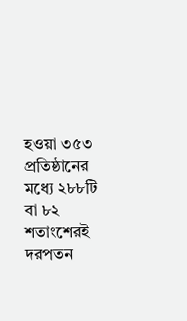হওয়া ৩৫৩ প্রতিষ্ঠানের মধ্যে ২৮৮টি বা ৮২ শতাংশেরই দরপতন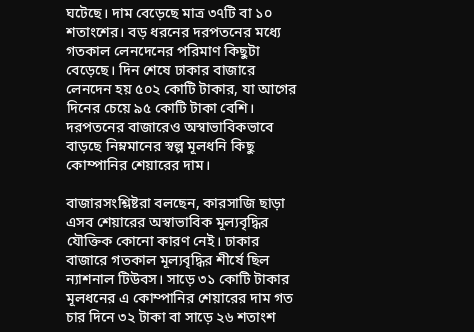ঘটেছে। দাম বেড়েছে মাত্র ৩৭টি বা ১০ শতাংশের। বড় ধরনের দরপতনের মধ্যে গতকাল লেনদেনের পরিমাণ কিছুটা বেড়েছে। দিন শেষে ঢাকার বাজারে লেনদেন হয় ৫০২ কোটি টাকার, যা আগের দিনের চেয়ে ৯৫ কোটি টাকা বেশি। দরপতনের বাজারেও অস্বাভাবিকভাবে বাড়ছে নিম্নমানের স্বল্প মূলধনি কিছু কোম্পানির শেয়ারের দাম।

বাজারসংশ্লিষ্টরা বলছেন, কারসাজি ছাড়া এসব শেয়ারের অস্বাভাবিক মূল্যবৃদ্ধির যৌক্তিক কোনো কারণ নেই। ঢাকার বাজারে গতকাল মূল্যবৃদ্ধির শীর্ষে ছিল ন্যাশনাল টিউবস। সাড়ে ৩১ কোটি টাকার মূলধনের এ কোম্পানির শেয়ারের দাম গত চার দিনে ৩২ টাকা বা সাড়ে ২৬ শতাংশ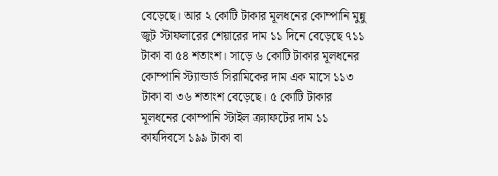বেড়েছে। আর ২ কোটি টাকার মূলধনের কোম্পানি মুন্নু জুট স্টাফলারের শেয়ারের দাম ১১ দিনে বেড়েছে ৭১১ টাকা বা ৫৪ শতাংশ। সাড়ে ৬ কোটি টাকার মূলধনের কোম্পানি স্ট্যান্ডার্ড সিরামিকের দাম এক মাসে ১১৩ টাকা বা ৩৬ শতাংশ বেড়েছে। ৫ কোটি টাকার মূলধনের কোম্পানি স্টাইল ক্র্যাফটের দাম ১১ কার্যদিবসে ১৯৯ টাকা বা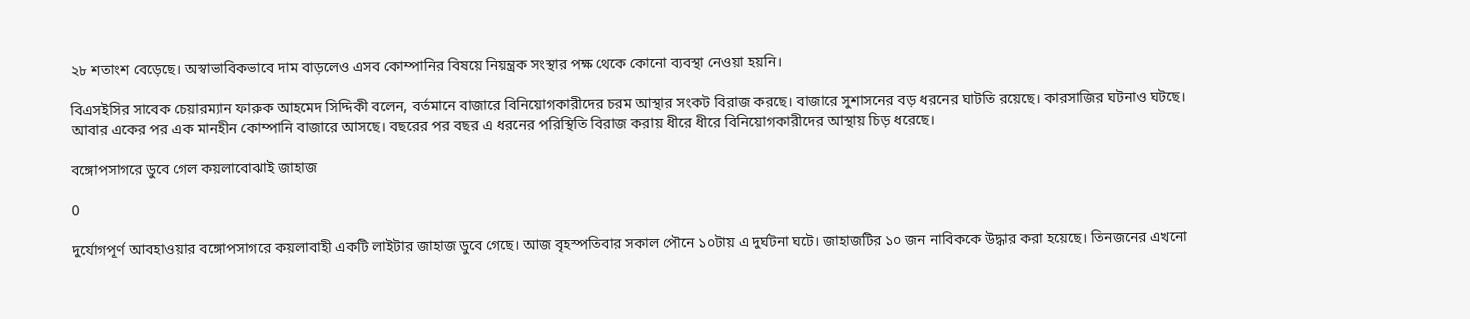২৮ শতাংশ বেড়েছে। অস্বাভাবিকভাবে দাম বাড়লেও এসব কোম্পানির বিষয়ে নিয়ন্ত্রক সংস্থার পক্ষ থেকে কোনো ব্যবস্থা নেওয়া হয়নি।

বিএসইসির সাবেক চেয়ারম্যান ফারুক আহমেদ সিদ্দিকী বলেন, বর্তমানে বাজারে বিনিয়োগকারীদের চরম আস্থার সংকট বিরাজ করছে। বাজারে সুশাসনের বড় ধরনের ঘাটতি রয়েছে। কারসাজির ঘটনাও ঘটছে। আবার একের পর এক মানহীন কোম্পানি বাজারে আসছে। বছরের পর বছর এ ধরনের পরিস্থিতি বিরাজ করায় ধীরে ধীরে বিনিয়োগকারীদের আস্থায় চিড় ধরেছে।

বঙ্গোপসাগরে ডুবে গেল কয়লাবোঝাই জাহাজ

0

দুর্যোগপূর্ণ আবহাওয়ার বঙ্গোপসাগরে কয়লাবাহী একটি লাইটার জাহাজ ডুবে গেছে। আজ বৃহস্পতিবার সকাল পৌনে ১০টায় এ দুর্ঘটনা ঘটে। জাহাজটির ১০ জন নাবিককে উদ্ধার করা হয়েছে। তিনজনের এখনো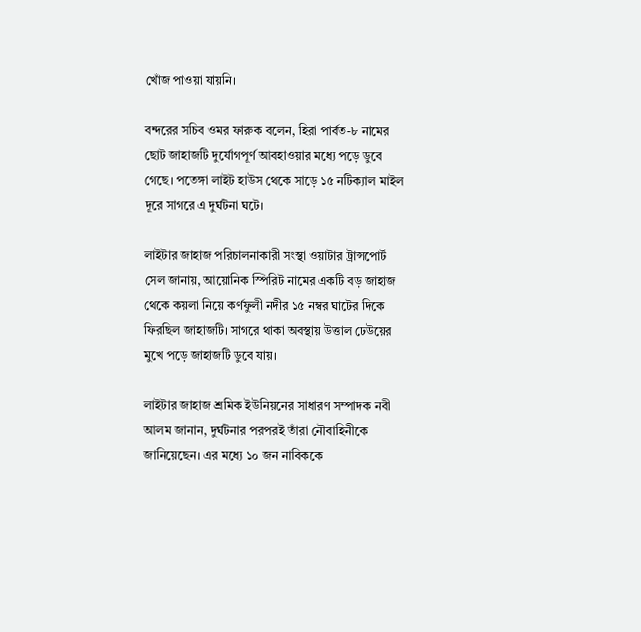খোঁজ পাওয়া যায়নি।

বন্দরের সচিব ওমর ফারুক বলেন, হিরা পার্বত-৮ নামের ছোট জাহাজটি দুর্যোগপূর্ণ আবহাওয়ার মধ্যে পড়ে ডুবে গেছে। পতেঙ্গা লাইট হাউস থেকে সাড়ে ১৫ নটিক্যাল মাইল দূরে সাগরে এ দুর্ঘটনা ঘটে।

লাইটার জাহাজ পরিচালনাকারী সংস্থা ওয়াটার ট্রান্সপোর্ট সেল জানায়, আয়োনিক স্পিরিট নামের একটি বড় জাহাজ থেকে কয়লা নিয়ে কর্ণফুলী নদীর ১৫ নম্বর ঘাটের দিকে ফিরছিল জাহাজটি। সাগরে থাকা অবস্থায় উত্তাল ঢেউয়ের মুখে পড়ে জাহাজটি ডুবে যায়।

লাইটার জাহাজ শ্রমিক ইউনিয়নের সাধারণ সম্পাদক নবী আলম জানান, দুর্ঘটনার পরপরই তাঁরা নৌবাহিনীকে জানিয়েছেন। এর মধ্যে ১০ জন নাবিককে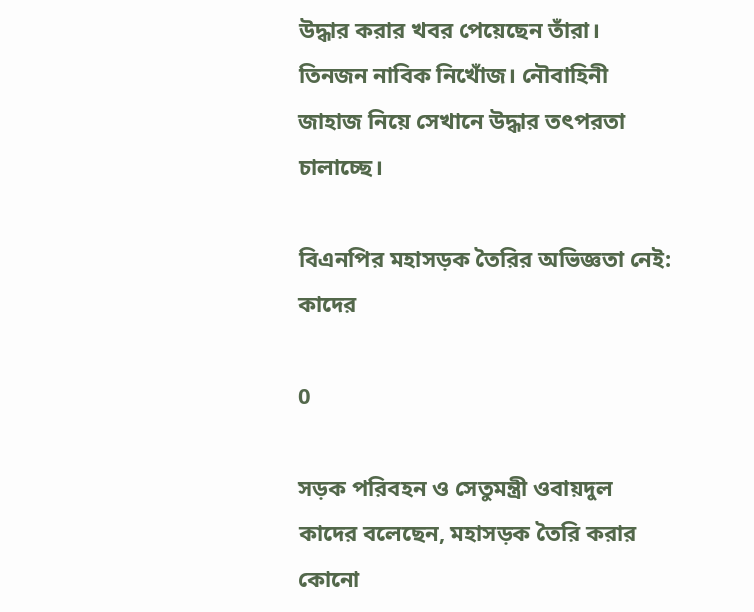উদ্ধার করার খবর পেয়েছেন তাঁরা। তিনজন নাবিক নিখোঁজ। নৌবাহিনী জাহাজ নিয়ে সেখানে উদ্ধার তৎপরতা চালাচ্ছে।

বিএনপির মহাসড়ক তৈরির অভিজ্ঞতা নেই: কাদের

0

সড়ক পরিবহন ও সেতুমন্ত্রী ওবায়দুল কাদের বলেছেন, মহাসড়ক তৈরি করার কোনো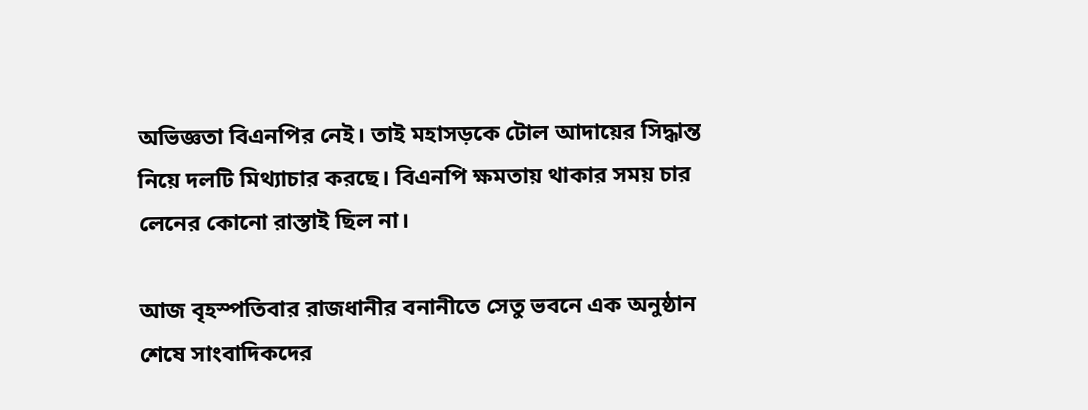অভিজ্ঞতা বিএনপির নেই। তাই মহাসড়কে টোল আদায়ের সিদ্ধান্ত নিয়ে দলটি মিথ্যাচার করছে। বিএনপি ক্ষমতায় থাকার সময় চার লেনের কোনো রাস্তাই ছিল না।

আজ বৃহস্পতিবার রাজধানীর বনানীতে সেতু ভবনে এক অনুষ্ঠান শেষে সাংবাদিকদের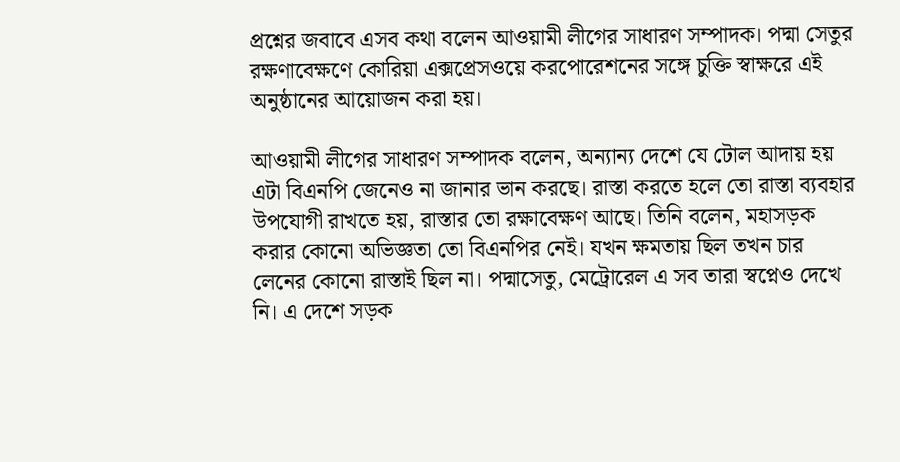প্রশ্নের জবাবে এসব কথা বলেন আওয়ামী লীগের সাধারণ সম্পাদক। পদ্মা সেতুর রক্ষণাবেক্ষণে কোরিয়া এক্সপ্রেসওয়ে করপোরেশনের সঙ্গে চুক্তি স্বাক্ষরে এই অনুষ্ঠানের আয়োজন করা হয়।

আওয়ামী লীগের সাধারণ সম্পাদক বলেন, অন্যান্য দেশে যে টোল আদায় হয় এটা বিএনপি জেনেও না জানার ভান করছে। রাস্তা করতে হলে তো রাস্তা ব্যবহার উপযোগী রাখতে হয়, রাস্তার তো রক্ষাবেক্ষণ আছে। তিনি বলেন, মহাসড়ক করার কোনো অভিজ্ঞতা তো বিএনপির নেই। যখন ক্ষমতায় ছিল তখন চার লেনের কোনো রাস্তাই ছিল না। পদ্মাসেতু, মেট্রোরেল এ সব তারা স্বপ্নেও দেখে নি। এ দেশে সড়ক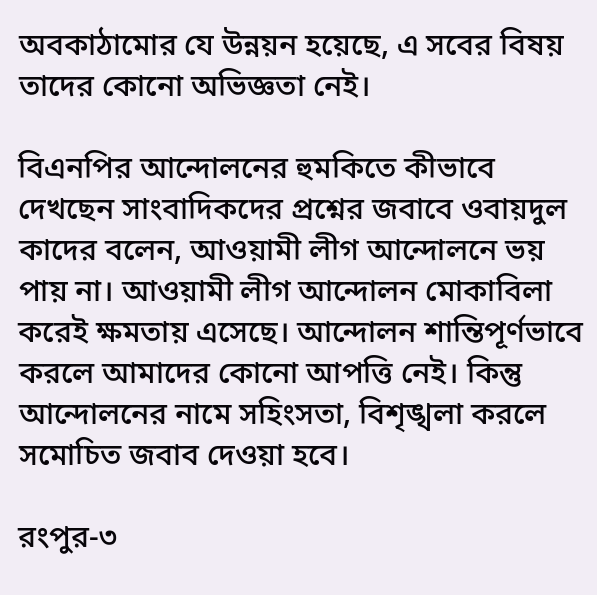অবকাঠামোর যে উন্নয়ন হয়েছে, এ সবের বিষয় তাদের কোনো অভিজ্ঞতা নেই।

বিএনপির আন্দোলনের হুমকিতে কীভাবে দেখছেন সাংবাদিকদের প্রশ্নের জবাবে ওবায়দুল কাদের বলেন, আওয়ামী লীগ আন্দোলনে ভয় পায় না। আওয়ামী লীগ আন্দোলন মোকাবিলা করেই ক্ষমতায় এসেছে। আন্দোলন শান্তিপূর্ণভাবে করলে আমাদের কোনো আপত্তি নেই। কিন্তু আন্দোলনের নামে সহিংসতা, বিশৃঙ্খলা করলে সমোচিত জবাব দেওয়া হবে।

রংপুর-৩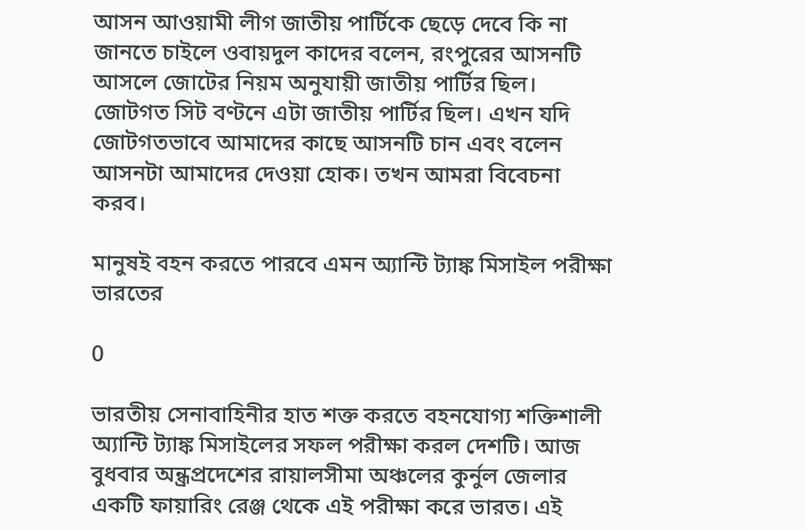আসন আওয়ামী লীগ জাতীয় পার্টিকে ছেড়ে দেবে কি না জানতে চাইলে ওবায়দুল কাদের বলেন, রংপুরের আসনটি আসলে জোটের নিয়ম অনুযায়ী জাতীয় পার্টির ছিল। জোটগত সিট বণ্টনে এটা জাতীয় পার্টির ছিল। এখন যদি জোটগতভাবে আমাদের কাছে আসনটি চান এবং বলেন আসনটা আমাদের দেওয়া হোক। তখন আমরা বিবেচনা করব।

মানুষই বহন করতে পারবে এমন অ্যান্টি ট্যাঙ্ক মিসাইল পরীক্ষা ভারতের

0

ভারতীয় সেনাবাহিনীর হাত শক্ত করতে বহনযোগ্য শক্তিশালী অ্যান্টি ট্যাঙ্ক মিসাইলের সফল পরীক্ষা করল দেশটি। আজ বুধবার অন্ধ্রপ্রদেশের রায়ালসীমা অঞ্চলের কুর্নুল জেলার একটি ফায়ারিং রেঞ্জ থেকে এই পরীক্ষা করে ভারত। এই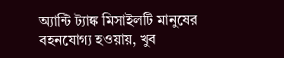অ্যান্টি ট্যাঙ্ক মিসাইলটি মানুষের বহনযোগ্য হওয়ায়, খুব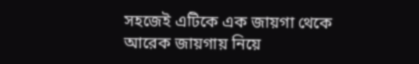সহজেই এটিকে এক জায়গা থেকে আরেক জায়গায় নিয়ে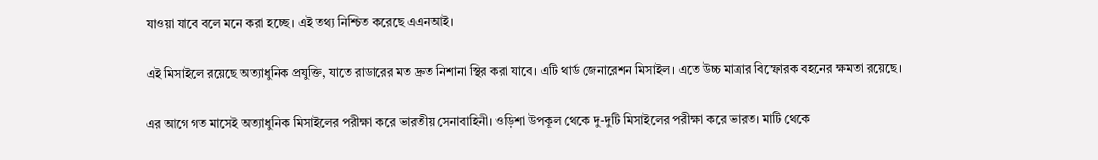যাওয়া যাবে বলে মনে করা হচ্ছে। এই তথ্য নিশ্চিত করেছে এএনআই।

এই মিসাইলে রয়েছে অত্যাধুনিক প্রযুক্তি, যাতে রাডারের মত দ্রুত নিশানা স্থির করা যাবে। এটি থার্ড জেনারেশন মিসাইল। এতে উচ্চ মাত্রার বিস্ফোরক বহনের ক্ষমতা রয়েছে।

এর আগে গত মাসেই অত্যাধুনিক মিসাইলের পরীক্ষা করে ভারতীয় সেনাবাহিনী। ওড়িশা উপকূল থেকে দু-দুটি মিসাইলের পরীক্ষা করে ভারত। মাটি থেকে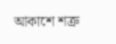আকাশে শত্রু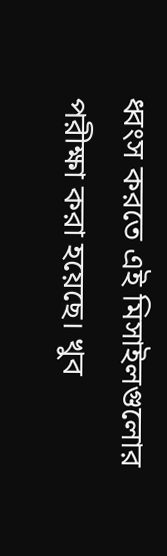ধ্বংস করতে এই মিসাইলগুলোর পরীক্ষা করা হয়েছে। খুব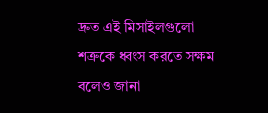দ্রুত এই মিসাইলগুলো শত্রুকে ধ্বংস করতে সক্ষম বলেও জানা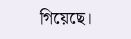গিয়েছে।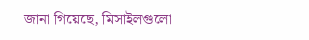জানা গিয়েছে, মিসাইলগুলো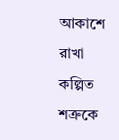আকাশে রাখা কল্পিত শত্রুকে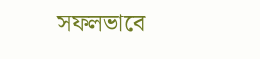সফলভাবে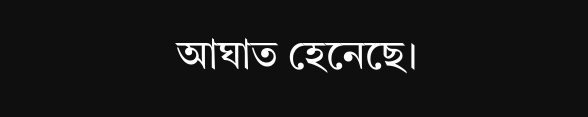আঘাত হেনেছে।